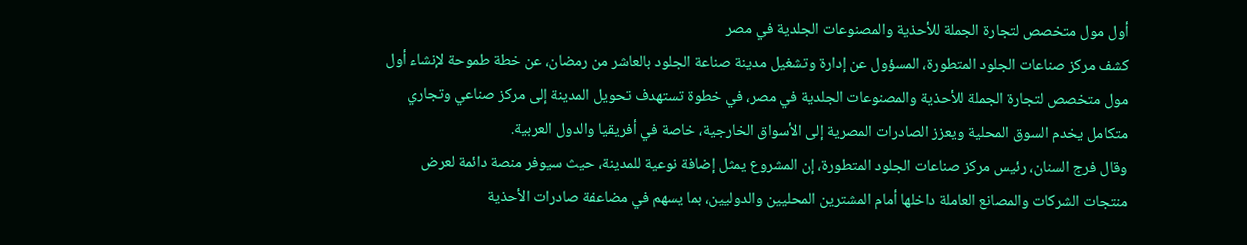أول مول متخصص لتجارة الجملة للأحذية والمصنوعات الجلدية في مصر
كشف مركز صناعات الجلود المتطورة، المسؤول عن إدارة وتشغيل مدينة صناعة الجلود بالعاشر من رمضان، عن خطة طموحة لإنشاء أول مول متخصص لتجارة الجملة للأحذية والمصنوعات الجلدية في مصر، في خطوة تستهدف تحويل المدينة إلى مركز صناعي وتجاري متكامل يخدم السوق المحلية ويعزز الصادرات المصرية إلى الأسواق الخارجية، خاصة في أفريقيا والدول العربية.
وقال فرج السنان، رئيس مركز صناعات الجلود المتطورة، إن المشروع يمثل إضافة نوعية للمدينة، حيث سيوفر منصة دائمة لعرض منتجات الشركات والمصانع العاملة داخلها أمام المشترين المحليين والدوليين، بما يسهم في مضاعفة صادرات الأحذية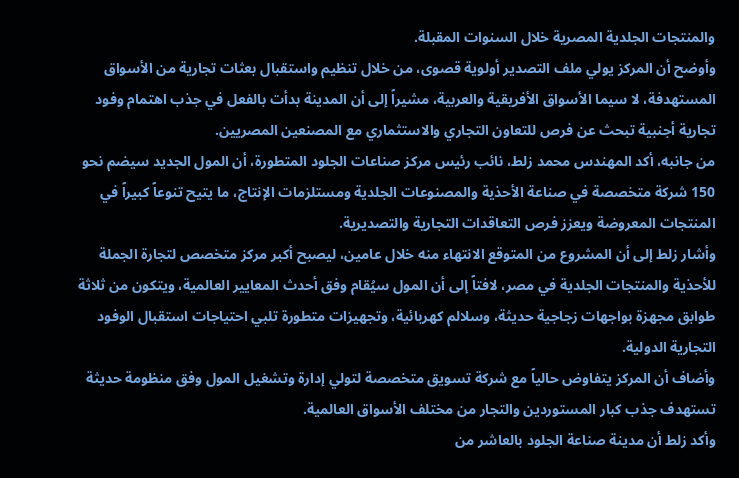والمنتجات الجلدية المصرية خلال السنوات المقبلة.
وأوضح أن المركز يولي ملف التصدير أولوية قصوى، من خلال تنظيم واستقبال بعثات تجارية من الأسواق المستهدفة، لا سيما الأسواق الأفريقية والعربية، مشيراً إلى أن المدينة بدأت بالفعل في جذب اهتمام وفود تجارية أجنبية تبحث عن فرص للتعاون التجاري والاستثماري مع المصنعين المصريين.
من جانبه، أكد المهندس محمد زلط، نائب رئيس مركز صناعات الجلود المتطورة، أن المول الجديد سيضم نحو 150 شركة متخصصة في صناعة الأحذية والمصنوعات الجلدية ومستلزمات الإنتاج، ما يتيح تنوعاً كبيراً في المنتجات المعروضة ويعزز فرص التعاقدات التجارية والتصديرية.
وأشار زلط إلى أن المشروع من المتوقع الانتهاء منه خلال عامين، ليصبح أكبر مركز متخصص لتجارة الجملة للأحذية والمنتجات الجلدية في مصر، لافتاً إلى أن المول سيُقام وفق أحدث المعايير العالمية، ويتكون من ثلاثة طوابق مجهزة بواجهات زجاجية حديثة، وسلالم كهربائية، وتجهيزات متطورة تلبي احتياجات استقبال الوفود التجارية الدولية.
وأضاف أن المركز يتفاوض حالياً مع شركة تسويق متخصصة لتولي إدارة وتشغيل المول وفق منظومة حديثة تستهدف جذب كبار المستوردين والتجار من مختلف الأسواق العالمية.
وأكد زلط أن مدينة صناعة الجلود بالعاشر من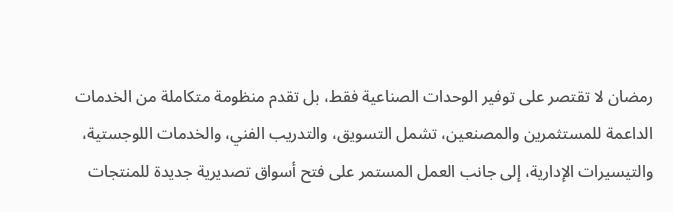رمضان لا تقتصر على توفير الوحدات الصناعية فقط، بل تقدم منظومة متكاملة من الخدمات الداعمة للمستثمرين والمصنعين، تشمل التسويق، والتدريب الفني، والخدمات اللوجستية، والتيسيرات الإدارية، إلى جانب العمل المستمر على فتح أسواق تصديرية جديدة للمنتجات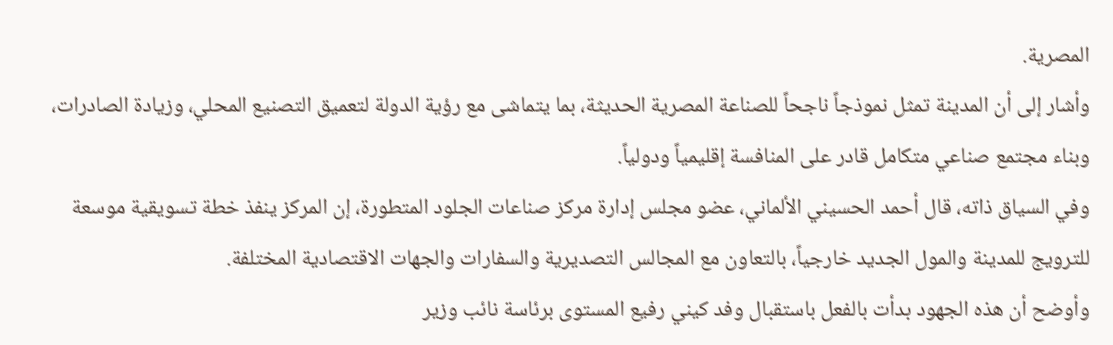المصرية.
وأشار إلى أن المدينة تمثل نموذجاً ناجحاً للصناعة المصرية الحديثة، بما يتماشى مع رؤية الدولة لتعميق التصنيع المحلي، وزيادة الصادرات، وبناء مجتمع صناعي متكامل قادر على المنافسة إقليمياً ودولياً.
وفي السياق ذاته، قال أحمد الحسيني الألماني، عضو مجلس إدارة مركز صناعات الجلود المتطورة، إن المركز ينفذ خطة تسويقية موسعة للترويج للمدينة والمول الجديد خارجياً، بالتعاون مع المجالس التصديرية والسفارات والجهات الاقتصادية المختلفة.
وأوضح أن هذه الجهود بدأت بالفعل باستقبال وفد كيني رفيع المستوى برئاسة نائب وزير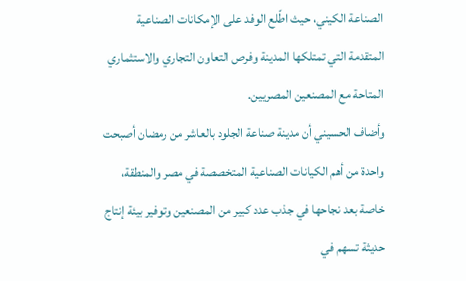الصناعة الكيني، حيث اطّلع الوفد على الإمكانات الصناعية المتقدمة التي تمتلكها المدينة وفرص التعاون التجاري والاستثماري المتاحة مع المصنعين المصريين.
وأضاف الحسيني أن مدينة صناعة الجلود بالعاشر من رمضان أصبحت واحدة من أهم الكيانات الصناعية المتخصصة في مصر والمنطقة، خاصة بعد نجاحها في جذب عدد كبير من المصنعين وتوفير بيئة إنتاج حديثة تسهم في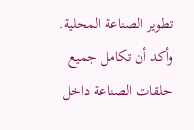تطوير الصناعة المحلية.
وأكد أن تكامل جميع حلقات الصناعة داخل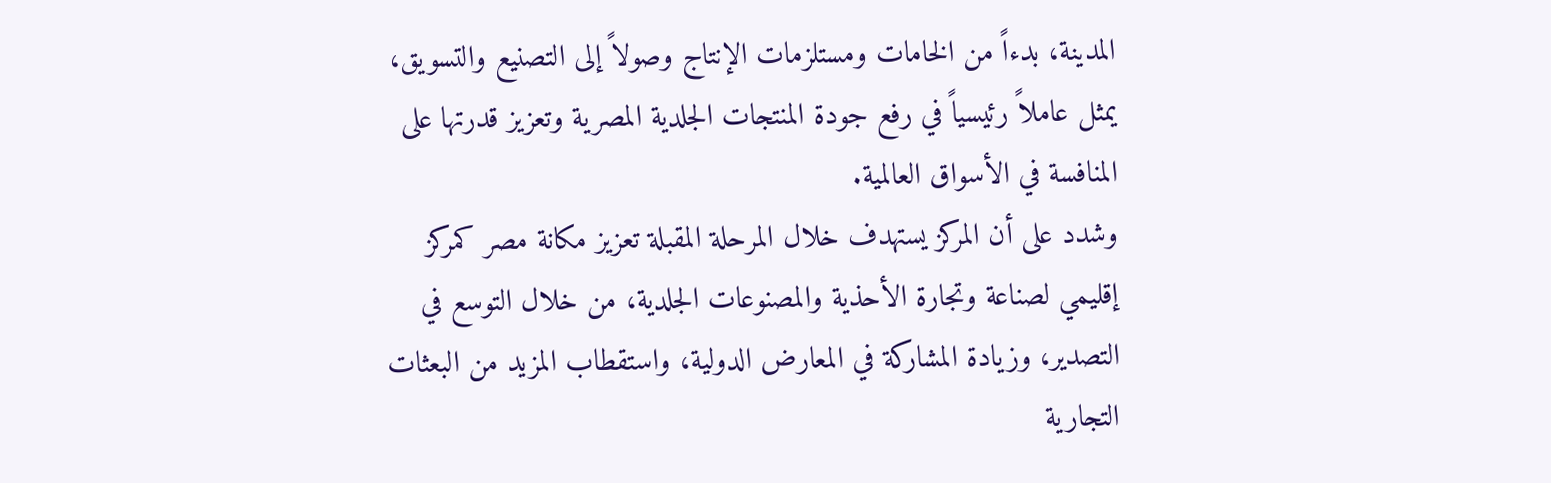المدينة، بدءاً من الخامات ومستلزمات الإنتاج وصولاً إلى التصنيع والتسويق، يمثل عاملاً رئيسياً في رفع جودة المنتجات الجلدية المصرية وتعزيز قدرتها على المنافسة في الأسواق العالمية.
وشدد على أن المركز يستهدف خلال المرحلة المقبلة تعزيز مكانة مصر كمركز إقليمي لصناعة وتجارة الأحذية والمصنوعات الجلدية، من خلال التوسع في التصدير، وزيادة المشاركة في المعارض الدولية، واستقطاب المزيد من البعثات التجارية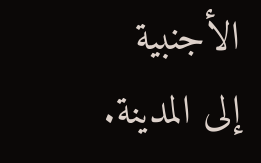الأجنبية إلى المدينة.